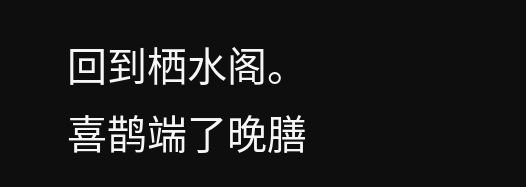回到栖水阁。
喜鹊端了晚膳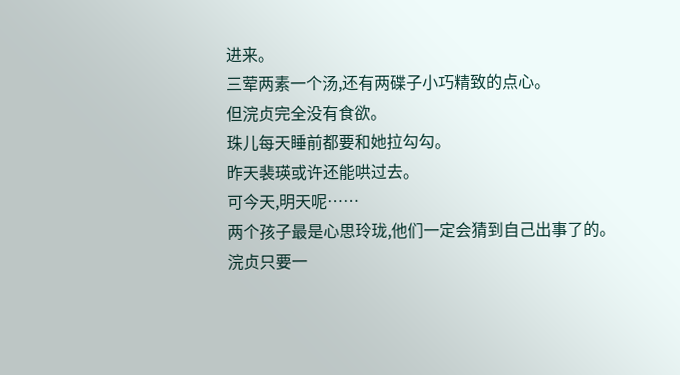进来。
三荤两素一个汤,还有两碟子小巧精致的点心。
但浣贞完全没有食欲。
珠儿每天睡前都要和她拉勾勾。
昨天裴瑛或许还能哄过去。
可今天,明天呢……
两个孩子最是心思玲珑,他们一定会猜到自己出事了的。
浣贞只要一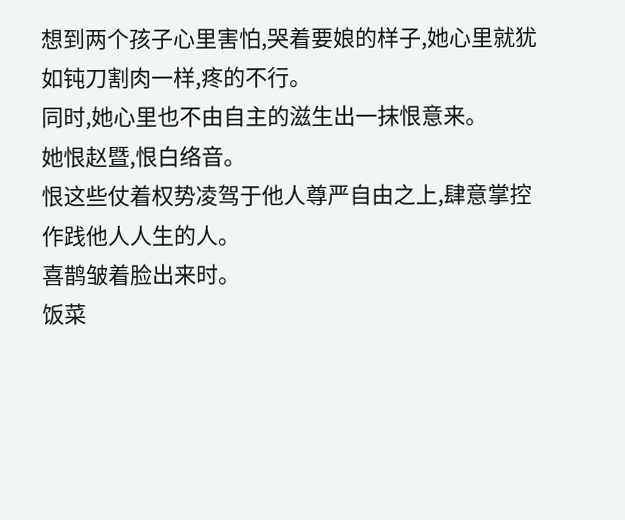想到两个孩子心里害怕,哭着要娘的样子,她心里就犹如钝刀割肉一样,疼的不行。
同时,她心里也不由自主的滋生出一抹恨意来。
她恨赵暨,恨白络音。
恨这些仗着权势凌驾于他人尊严自由之上,肆意掌控作践他人人生的人。
喜鹊皱着脸出来时。
饭菜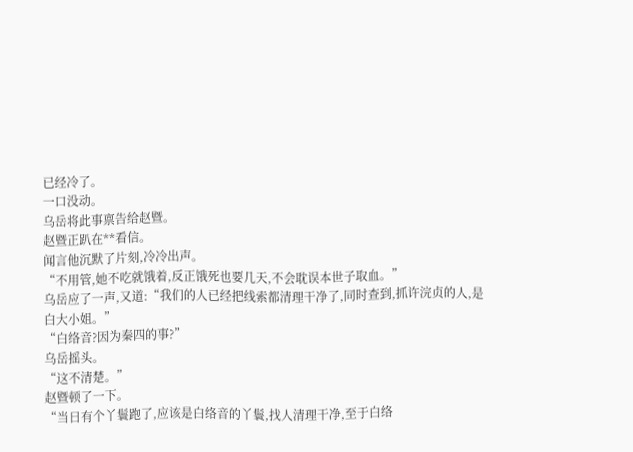已经冷了。
一口没动。
乌岳将此事禀告给赵暨。
赵暨正趴在**看信。
闻言他沉默了片刻,冷冷出声。
“不用管,她不吃就饿着,反正饿死也要几天,不会耽误本世子取血。”
乌岳应了一声,又道:“我们的人已经把线索都清理干净了,同时查到,抓许浣贞的人,是白大小姐。”
“白络音?因为秦四的事?”
乌岳摇头。
“这不清楚。”
赵暨顿了一下。
“当日有个丫鬟跑了,应该是白络音的丫鬟,找人清理干净,至于白络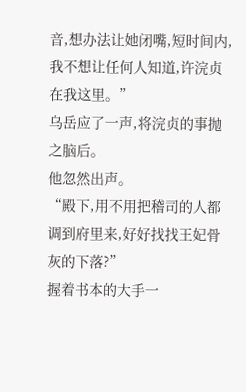音,想办法让她闭嘴,短时间内,我不想让任何人知道,许浣贞在我这里。”
乌岳应了一声,将浣贞的事抛之脑后。
他忽然出声。
“殿下,用不用把稽司的人都调到府里来,好好找找王妃骨灰的下落?”
握着书本的大手一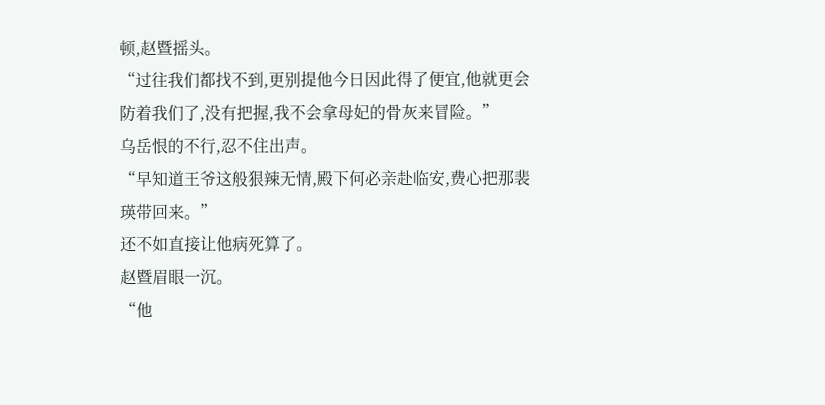顿,赵暨摇头。
“过往我们都找不到,更别提他今日因此得了便宜,他就更会防着我们了,没有把握,我不会拿母妃的骨灰来冒险。”
乌岳恨的不行,忍不住出声。
“早知道王爷这般狠辣无情,殿下何必亲赴临安,费心把那裴瑛带回来。”
还不如直接让他病死算了。
赵暨眉眼一沉。
“他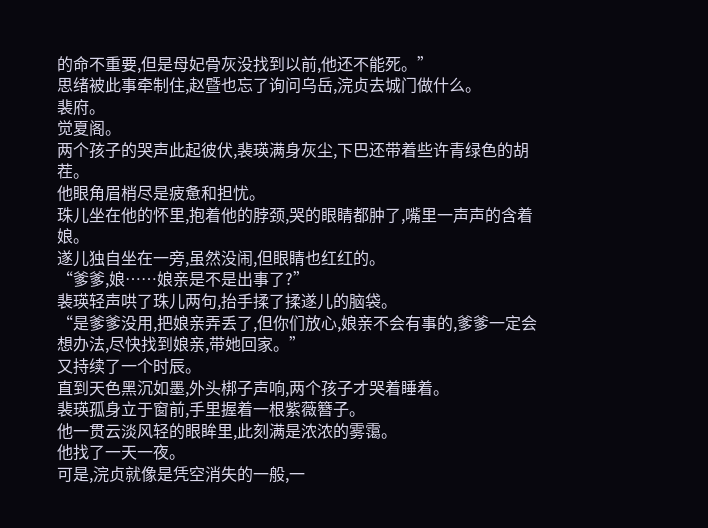的命不重要,但是母妃骨灰没找到以前,他还不能死。”
思绪被此事牵制住,赵暨也忘了询问乌岳,浣贞去城门做什么。
裴府。
觉夏阁。
两个孩子的哭声此起彼伏,裴瑛满身灰尘,下巴还带着些许青绿色的胡茬。
他眼角眉梢尽是疲惫和担忧。
珠儿坐在他的怀里,抱着他的脖颈,哭的眼睛都肿了,嘴里一声声的含着娘。
遂儿独自坐在一旁,虽然没闹,但眼睛也红红的。
“爹爹,娘……娘亲是不是出事了?”
裴瑛轻声哄了珠儿两句,抬手揉了揉遂儿的脑袋。
“是爹爹没用,把娘亲弄丢了,但你们放心,娘亲不会有事的,爹爹一定会想办法,尽快找到娘亲,带她回家。”
又持续了一个时辰。
直到天色黑沉如墨,外头梆子声响,两个孩子才哭着睡着。
裴瑛孤身立于窗前,手里握着一根紫薇簪子。
他一贯云淡风轻的眼眸里,此刻满是浓浓的雾霭。
他找了一天一夜。
可是,浣贞就像是凭空消失的一般,一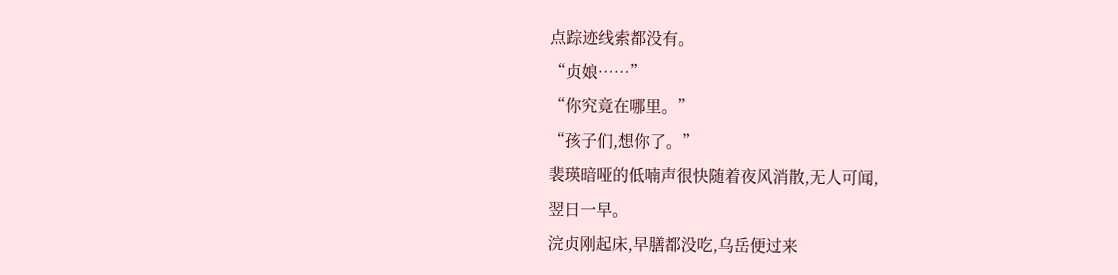点踪迹线索都没有。
“贞娘……”
“你究竟在哪里。”
“孩子们,想你了。”
裴瑛暗哑的低喃声很快随着夜风消散,无人可闻,
翌日一早。
浣贞刚起床,早膳都没吃,乌岳便过来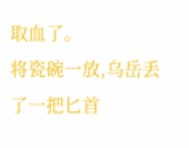取血了。
将瓷碗一放,乌岳丢了一把匕首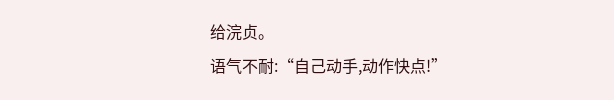给浣贞。
语气不耐:“自己动手,动作快点!”